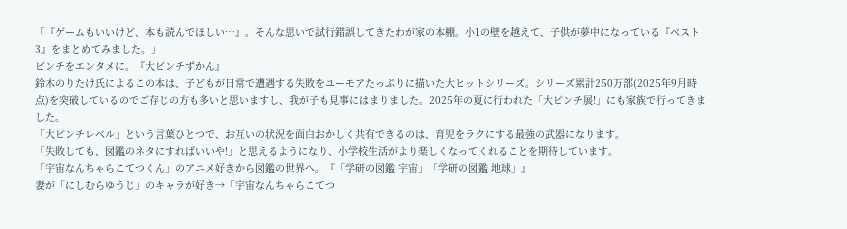「『ゲームもいいけど、本も読んでほしい…』。そんな思いで試行錯誤してきたわが家の本棚。小1の壁を越えて、子供が夢中になっている『ベスト3』をまとめてみました。」
ピンチをエンタメに。『大ピンチずかん』
鈴木のりたけ氏によるこの本は、子どもが日常で遭遇する失敗をユーモアたっぷりに描いた大ヒットシリーズ。シリーズ累計250万部(2025年9月時点)を突破しているのでご存じの方も多いと思いますし、我が子も見事にはまりました。2025年の夏に行われた「大ピンチ展!」にも家族で行ってきました。
「大ピンチレベル」という言葉ひとつで、お互いの状況を面白おかしく共有できるのは、育児をラクにする最強の武器になります。
「失敗しても、図鑑のネタにすればいいや!」と思えるようになり、小学校生活がより楽しくなってくれることを期待しています。
「宇宙なんちゃらこてつくん」のアニメ好きから図鑑の世界へ。『「学研の図鑑 宇宙」「学研の図鑑 地球」』
妻が「にしむらゆうじ」のキャラが好き→「宇宙なんちゃらこてつ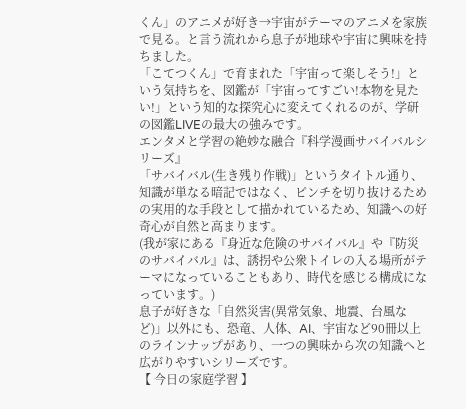くん」のアニメが好き→宇宙がテーマのアニメを家族で見る。と言う流れから息子が地球や宇宙に興味を持ちました。
「こてつくん」で育まれた「宇宙って楽しそう!」という気持ちを、図鑑が「宇宙ってすごい!本物を見たい!」という知的な探究心に変えてくれるのが、学研の図鑑LIVEの最大の強みです。
エンタメと学習の絶妙な融合『科学漫画サバイバルシリーズ』
「サバイバル(生き残り作戦)」というタイトル通り、知識が単なる暗記ではなく、ピンチを切り抜けるための実用的な手段として描かれているため、知識への好奇心が自然と高まります。
(我が家にある『身近な危険のサバイバル』や『防災のサバイバル』は、誘拐や公衆トイレの入る場所がテーマになっていることもあり、時代を感じる構成になっています。)
息子が好きな「自然災害(異常気象、地震、台風など)」以外にも、恐竜、人体、AI、宇宙など90冊以上のラインナップがあり、一つの興味から次の知識へと広がりやすいシリーズです。
【 今日の家庭学習 】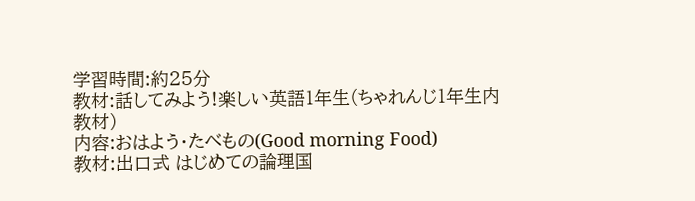学習時間:約25分
教材:話してみよう!楽しい英語1年生(ちゃれんじ1年生内教材)
内容:おはよう・たべもの(Good morning Food)
教材:出口式 はじめての論理国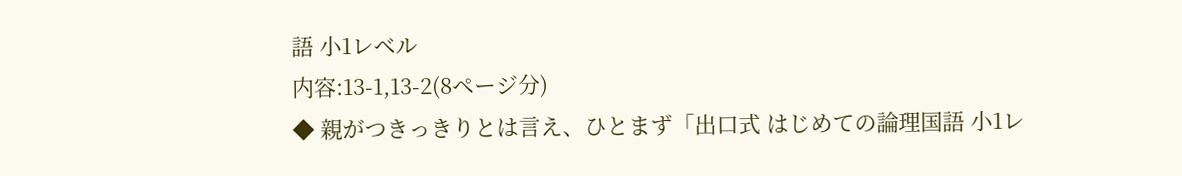語 小1レベル
内容:13-1,13-2(8ページ分)
◆ 親がつきっきりとは言え、ひとまず「出口式 はじめての論理国語 小1レ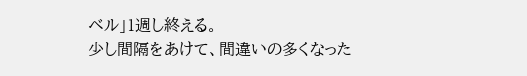ベル」1週し終える。
少し間隔をあけて、間違いの多くなった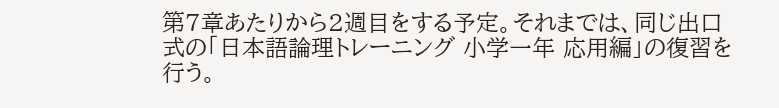第7章あたりから2週目をする予定。それまでは、同じ出口式の「日本語論理トレーニング 小学一年 応用編」の復習を行う。